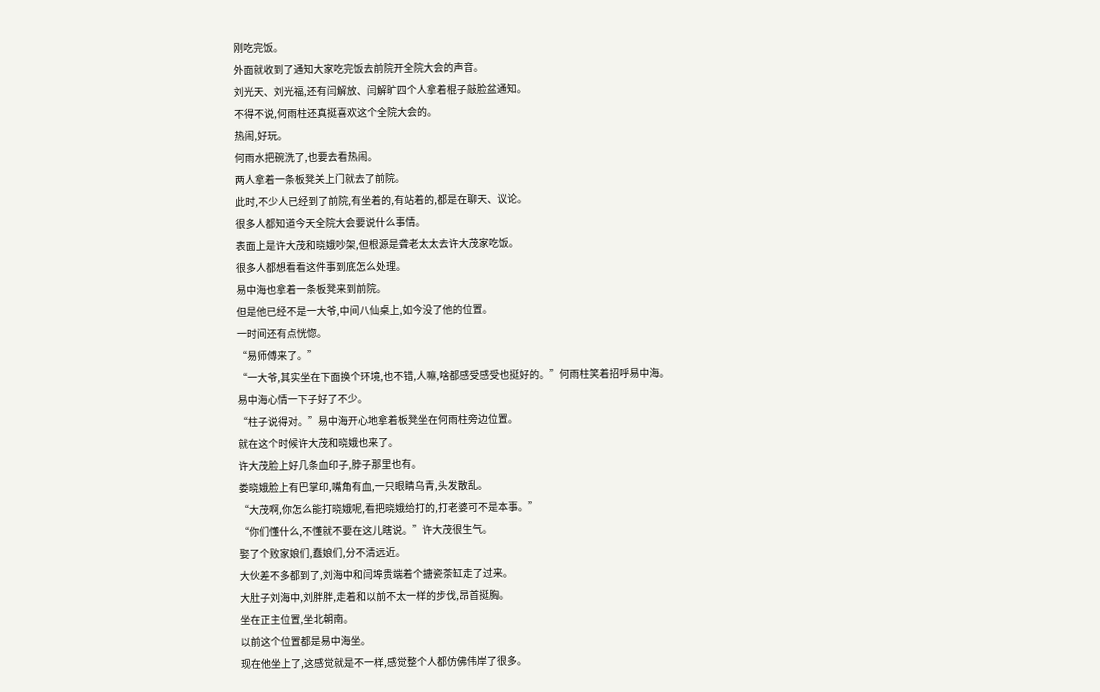刚吃完饭。
外面就收到了通知大家吃完饭去前院开全院大会的声音。
刘光天、刘光福,还有闫解放、闫解旷四个人拿着棍子敲脸盆通知。
不得不说,何雨柱还真挺喜欢这个全院大会的。
热闹,好玩。
何雨水把碗洗了,也要去看热闹。
两人拿着一条板凳关上门就去了前院。
此时,不少人已经到了前院,有坐着的,有站着的,都是在聊天、议论。
很多人都知道今天全院大会要说什么事情。
表面上是许大茂和晓娥吵架,但根源是聋老太太去许大茂家吃饭。
很多人都想看看这件事到底怎么处理。
易中海也拿着一条板凳来到前院。
但是他已经不是一大爷,中间八仙桌上,如今没了他的位置。
一时间还有点恍惚。
“易师傅来了。”
“一大爷,其实坐在下面换个环境,也不错,人嘛,啥都感受感受也挺好的。”何雨柱笑着招呼易中海。
易中海心情一下子好了不少。
“柱子说得对。”易中海开心地拿着板凳坐在何雨柱旁边位置。
就在这个时候许大茂和晓娥也来了。
许大茂脸上好几条血印子,脖子那里也有。
娄晓娥脸上有巴掌印,嘴角有血,一只眼睛乌青,头发散乱。
“大茂啊,你怎么能打晓娥呢,看把晓娥给打的,打老婆可不是本事。”
“你们懂什么,不懂就不要在这儿瞎说。”许大茂很生气。
娶了个败家娘们,蠢娘们,分不清远近。
大伙差不多都到了,刘海中和闫埠贵端着个搪瓷茶缸走了过来。
大肚子刘海中,刘胖胖,走着和以前不太一样的步伐,昂首挺胸。
坐在正主位置,坐北朝南。
以前这个位置都是易中海坐。
现在他坐上了,这感觉就是不一样,感觉整个人都仿佛伟岸了很多。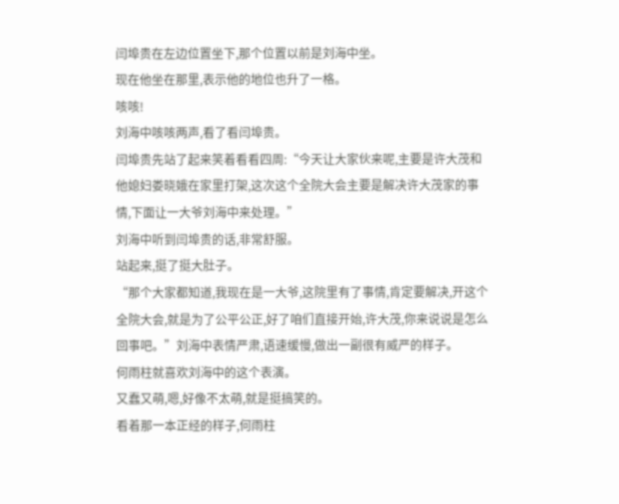闫埠贵在左边位置坐下,那个位置以前是刘海中坐。
现在他坐在那里,表示他的地位也升了一格。
咳咳!
刘海中咳咳两声,看了看闫埠贵。
闫埠贵先站了起来笑着看看四周:“今天让大家伙来呢,主要是许大茂和他媳妇娄晓娥在家里打架,这次这个全院大会主要是解决许大茂家的事情,下面让一大爷刘海中来处理。”
刘海中听到闫埠贵的话,非常舒服。
站起来,挺了挺大肚子。
“那个大家都知道,我现在是一大爷,这院里有了事情,肯定要解决,开这个全院大会,就是为了公平公正,好了咱们直接开始,许大茂,你来说说是怎么回事吧。”刘海中表情严肃,语速缓慢,做出一副很有威严的样子。
何雨柱就喜欢刘海中的这个表演。
又蠢又萌,嗯,好像不太萌,就是挺搞笑的。
看着那一本正经的样子,何雨柱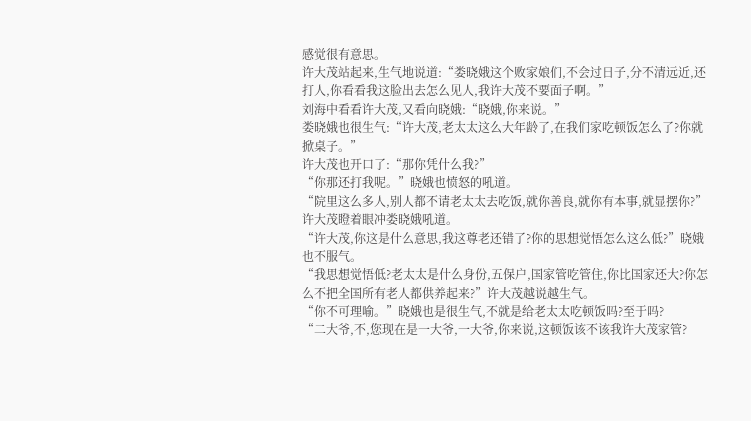感觉很有意思。
许大茂站起来,生气地说道:“娄晓娥这个败家娘们,不会过日子,分不清远近,还打人,你看看我这脸出去怎么见人,我许大茂不要面子啊。”
刘海中看看许大茂,又看向晓娥:“晓娥,你来说。”
娄晓娥也很生气:“许大茂,老太太这么大年龄了,在我们家吃顿饭怎么了?你就掀桌子。”
许大茂也开口了:“那你凭什么我?”
“你那还打我呢。”晓娥也愤怒的吼道。
“院里这么多人,别人都不请老太太去吃饭,就你善良,就你有本事,就显摆你?”许大茂瞪着眼冲娄晓娥吼道。
“许大茂,你这是什么意思,我这尊老还错了?你的思想觉悟怎么这么低?”晓娥也不服气。
“我思想觉悟低?老太太是什么身份,五保户,国家管吃管住,你比国家还大?你怎么不把全国所有老人都供养起来?”许大茂越说越生气。
“你不可理喻。”晓娥也是很生气,不就是给老太太吃顿饭吗?至于吗?
“二大爷,不,您现在是一大爷,一大爷,你来说,这顿饭该不该我许大茂家管?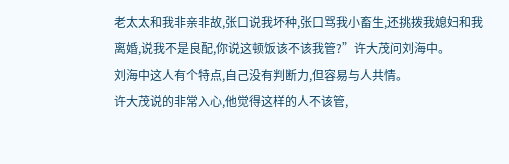老太太和我非亲非故,张口说我坏种,张口骂我小畜生,还挑拨我媳妇和我离婚,说我不是良配,你说这顿饭该不该我管?”许大茂问刘海中。
刘海中这人有个特点,自己没有判断力,但容易与人共情。
许大茂说的非常入心,他觉得这样的人不该管,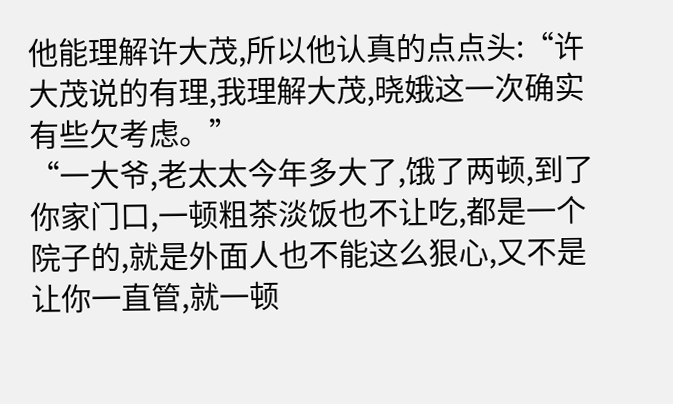他能理解许大茂,所以他认真的点点头:“许大茂说的有理,我理解大茂,晓娥这一次确实有些欠考虑。”
“一大爷,老太太今年多大了,饿了两顿,到了你家门口,一顿粗茶淡饭也不让吃,都是一个院子的,就是外面人也不能这么狠心,又不是让你一直管,就一顿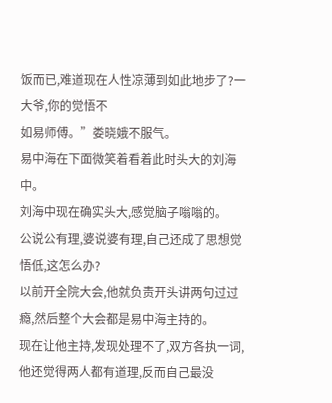饭而已,难道现在人性凉薄到如此地步了?一大爷,你的觉悟不
如易师傅。”娄晓娥不服气。
易中海在下面微笑着看着此时头大的刘海中。
刘海中现在确实头大,感觉脑子嗡嗡的。
公说公有理,婆说婆有理,自己还成了思想觉悟低,这怎么办?
以前开全院大会,他就负责开头讲两句过过瘾,然后整个大会都是易中海主持的。
现在让他主持,发现处理不了,双方各执一词,他还觉得两人都有道理,反而自己最没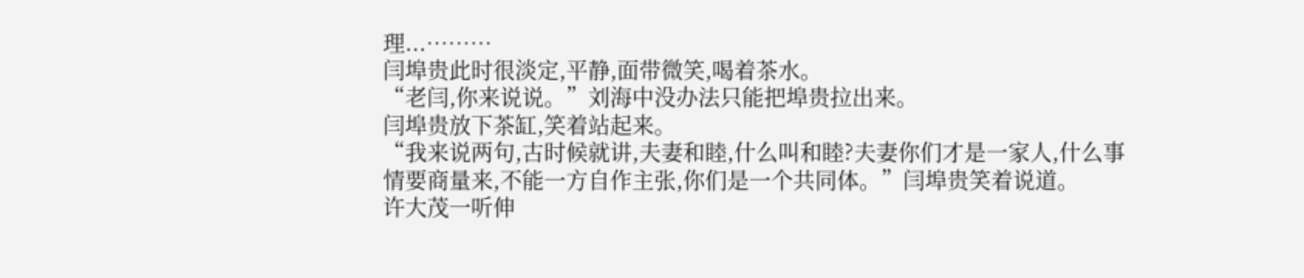理...………
闫埠贵此时很淡定,平静,面带微笑,喝着茶水。
“老闫,你来说说。”刘海中没办法只能把埠贵拉出来。
闫埠贵放下茶缸,笑着站起来。
“我来说两句,古时候就讲,夫妻和睦,什么叫和睦?夫妻你们才是一家人,什么事情要商量来,不能一方自作主张,你们是一个共同体。”闫埠贵笑着说道。
许大茂一听伸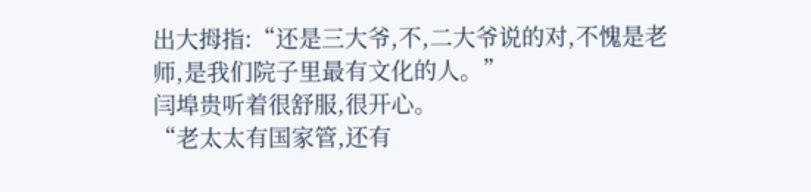出大拇指:“还是三大爷,不,二大爷说的对,不愧是老师,是我们院子里最有文化的人。”
闫埠贵听着很舒服,很开心。
“老太太有国家管,还有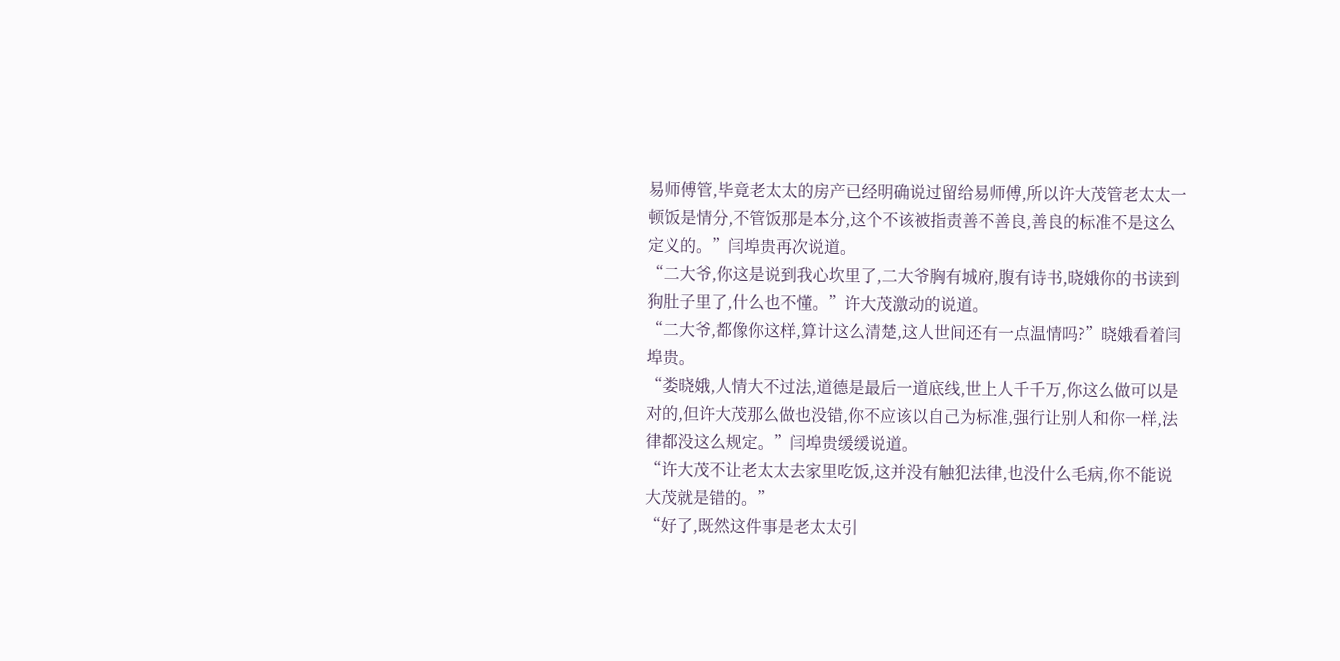易师傅管,毕竟老太太的房产已经明确说过留给易师傅,所以许大茂管老太太一顿饭是情分,不管饭那是本分,这个不该被指责善不善良,善良的标准不是这么定义的。”闫埠贵再次说道。
“二大爷,你这是说到我心坎里了,二大爷胸有城府,腹有诗书,晓娥你的书读到狗肚子里了,什么也不懂。”许大茂激动的说道。
“二大爷,都像你这样,算计这么清楚,这人世间还有一点温情吗?”晓娥看着闫埠贵。
“娄晓娥,人情大不过法,道德是最后一道底线,世上人千千万,你这么做可以是对的,但许大茂那么做也没错,你不应该以自己为标准,强行让别人和你一样,法律都没这么规定。”闫埠贵缓缓说道。
“许大茂不让老太太去家里吃饭,这并没有触犯法律,也没什么毛病,你不能说大茂就是错的。”
“好了,既然这件事是老太太引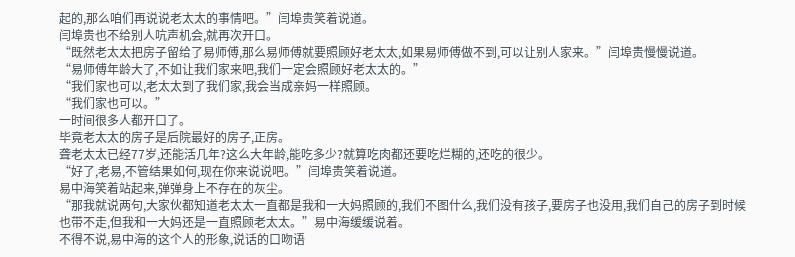起的,那么咱们再说说老太太的事情吧。”闫埠贵笑着说道。
闫埠贵也不给别人吭声机会,就再次开口。
“既然老太太把房子留给了易师傅,那么易师傅就要照顾好老太太,如果易师傅做不到,可以让别人家来。”闫埠贵慢慢说道。
“易师傅年龄大了,不如让我们家来吧,我们一定会照顾好老太太的。”
“我们家也可以,老太太到了我们家,我会当成亲妈一样照顾。
“我们家也可以。”
一时间很多人都开口了。
毕竟老太太的房子是后院最好的房子,正房。
聋老太太已经77岁,还能活几年?这么大年龄,能吃多少?就算吃肉都还要吃烂糊的,还吃的很少。
“好了,老易,不管结果如何,现在你来说说吧。”闫埠贵笑着说道。
易中海笑着站起来,弹弹身上不存在的灰尘。
“那我就说两句,大家伙都知道老太太一直都是我和一大妈照顾的,我们不图什么,我们没有孩子,要房子也没用,我们自己的房子到时候也带不走,但我和一大妈还是一直照顾老太太。”易中海缓缓说着。
不得不说,易中海的这个人的形象,说话的口吻语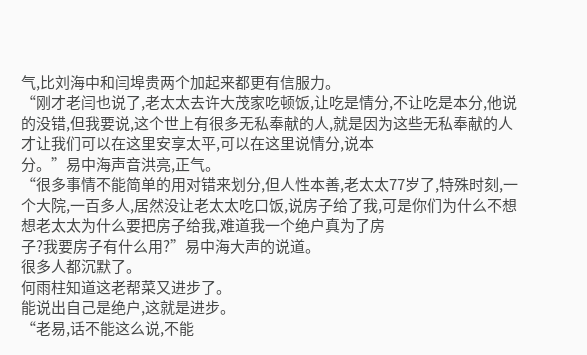气,比刘海中和闫埠贵两个加起来都更有信服力。
“刚才老闫也说了,老太太去许大茂家吃顿饭,让吃是情分,不让吃是本分,他说的没错,但我要说,这个世上有很多无私奉献的人,就是因为这些无私奉献的人才让我们可以在这里安享太平,可以在这里说情分,说本
分。”易中海声音洪亮,正气。
“很多事情不能简单的用对错来划分,但人性本善,老太太77岁了,特殊时刻,一个大院,一百多人,居然没让老太太吃口饭,说房子给了我,可是你们为什么不想想老太太为什么要把房子给我,难道我一个绝户真为了房
子?我要房子有什么用?”易中海大声的说道。
很多人都沉默了。
何雨柱知道这老帮菜又进步了。
能说出自己是绝户,这就是进步。
“老易,话不能这么说,不能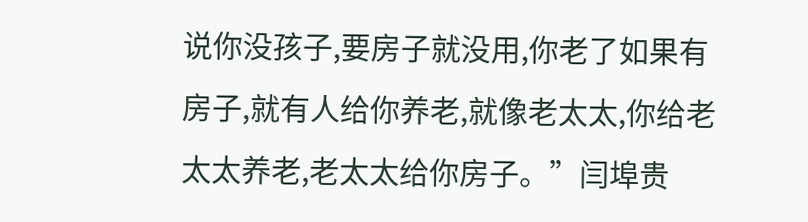说你没孩子,要房子就没用,你老了如果有房子,就有人给你养老,就像老太太,你给老太太养老,老太太给你房子。”闫埠贵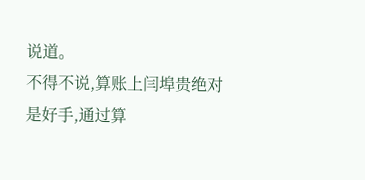说道。
不得不说,算账上闫埠贵绝对是好手,通过算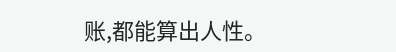账,都能算出人性。